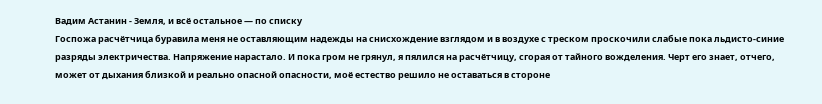Вадим Астанин - Земля, и всё остальное — по списку
Госпожа расчётчица буравила меня не оставляющим надежды на снисхождение взглядом и в воздухе с треском проскочили слабые пока льдисто-синие разряды электричества. Напряжение нарастало. И пока гром не грянул, я пялился на расчётчицу, сгорая от тайного вожделения. Черт его знает, отчего, может от дыхания близкой и реально опасной опасности, моё естество решило не оставаться в стороне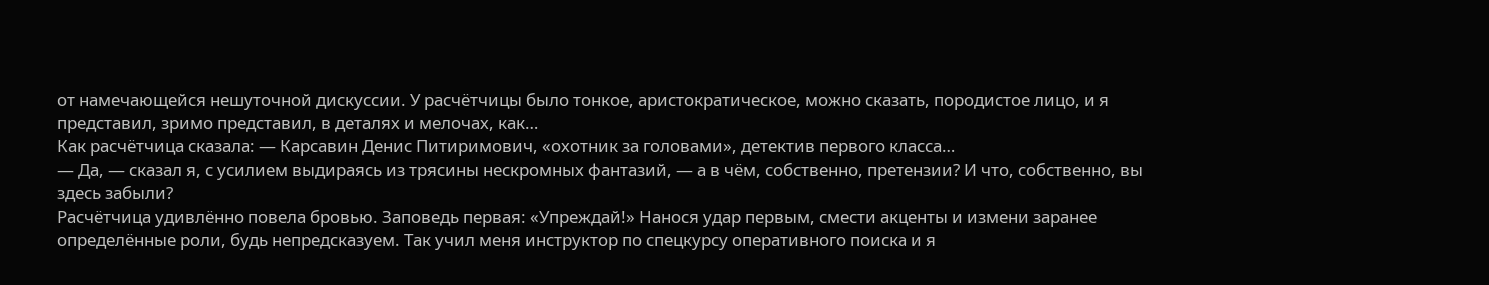от намечающейся нешуточной дискуссии. У расчётчицы было тонкое, аристократическое, можно сказать, породистое лицо, и я представил, зримо представил, в деталях и мелочах, как…
Как расчётчица сказала: — Карсавин Денис Питиримович, «охотник за головами», детектив первого класса…
— Да, — сказал я, с усилием выдираясь из трясины нескромных фантазий, — а в чём, собственно, претензии? И что, собственно, вы здесь забыли?
Расчётчица удивлённо повела бровью. Заповедь первая: «Упреждай!» Нанося удар первым, смести акценты и измени заранее определённые роли, будь непредсказуем. Так учил меня инструктор по спецкурсу оперативного поиска и я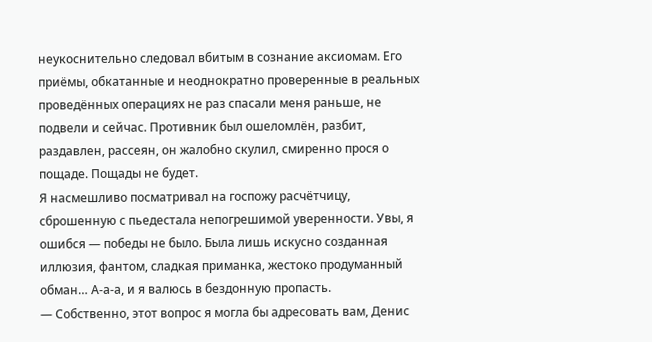неукоснительно следовал вбитым в сознание аксиомам. Его приёмы, обкатанные и неоднократно проверенные в реальных проведённых операциях не раз спасали меня раньше, не подвели и сейчас. Противник был ошеломлён, разбит, раздавлен, рассеян, он жалобно скулил, смиренно прося о пощаде. Пощады не будет.
Я насмешливо посматривал на госпожу расчётчицу, сброшенную с пьедестала непогрешимой уверенности. Увы, я ошибся — победы не было. Была лишь искусно созданная иллюзия, фантом, сладкая приманка, жестоко продуманный обман… А-а-а, и я валюсь в бездонную пропасть.
— Собственно, этот вопрос я могла бы адресовать вам, Денис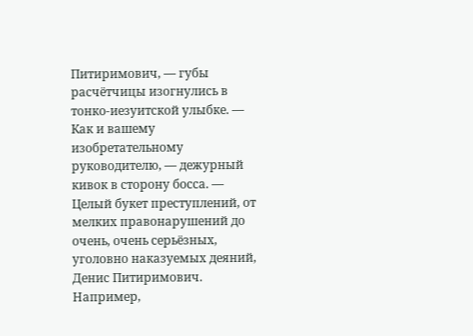Питиримович, — губы расчётчицы изогнулись в тонко-иезуитской улыбке. — Как и вашему изобретательному руководителю, — дежурный кивок в сторону босса. — Целый букет преступлений, от мелких правонарушений до очень, очень серьёзных, уголовно наказуемых деяний, Денис Питиримович. Например,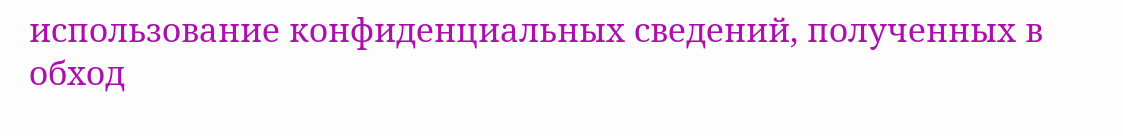использование конфиденциальных сведений, полученных в обход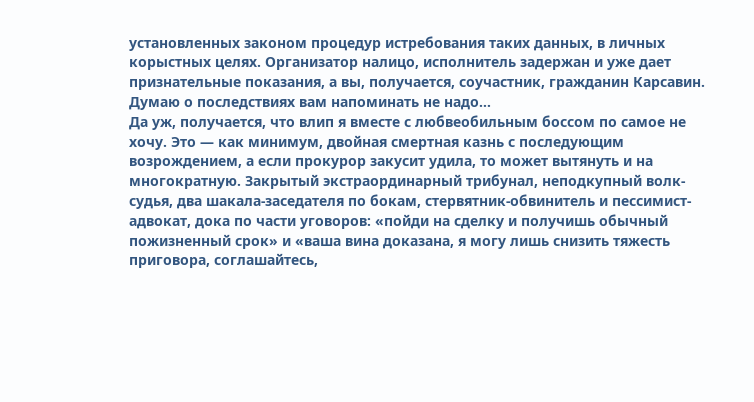установленных законом процедур истребования таких данных, в личных корыстных целях. Организатор налицо, исполнитель задержан и уже дает признательные показания, а вы, получается, соучастник, гражданин Карсавин. Думаю о последствиях вам напоминать не надо…
Да уж, получается, что влип я вместе с любвеобильным боссом по самое не хочу. Это — как минимум, двойная смертная казнь с последующим возрождением, а если прокурор закусит удила, то может вытянуть и на многократную. Закрытый экстраординарный трибунал, неподкупный волк-судья, два шакала-заседателя по бокам, стервятник-обвинитель и пессимист-адвокат, дока по части уговоров: «пойди на сделку и получишь обычный пожизненный срок» и «ваша вина доказана, я могу лишь снизить тяжесть приговора, соглашайтесь,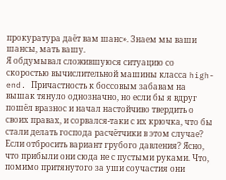прокуратура даёт вам шанс». Знаем мы ваши шансы, мать вашу.
Я обдумывал сложившуюся ситуацию со скоростью вычислительной машины класса high-end. Причастность к боссовым забавам на вышак тянуло однозначно, но если бы я вдруг пошёл вразнос и начал настойчиво твердить о своих правах, и сорвался-таки с их крючка, что бы стали делать господа расчётчики в этом случае? Если отбросить вариант грубого давления? Ясно, что прибыли они сюда не с пустыми руками. Что, помимо притянутого за уши соучастия они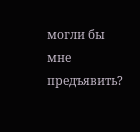могли бы мне предъявить?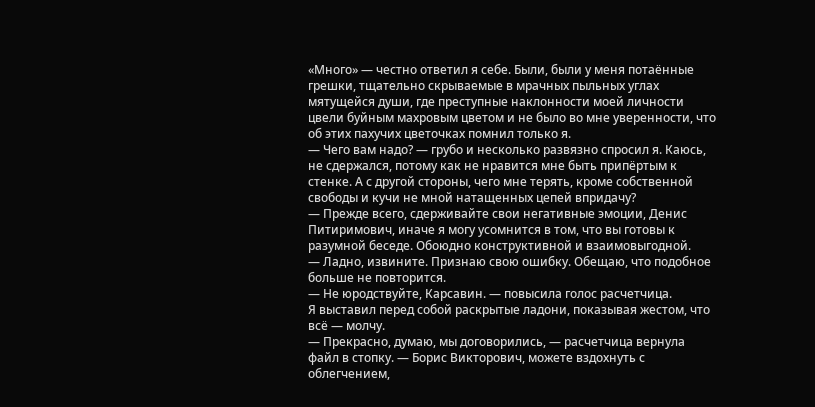«Много» — честно ответил я себе. Были, были у меня потаённые грешки, тщательно скрываемые в мрачных пыльных углах мятущейся души, где преступные наклонности моей личности цвели буйным махровым цветом и не было во мне уверенности, что об этих пахучих цветочках помнил только я.
— Чего вам надо? — грубо и несколько развязно спросил я. Каюсь, не сдержался, потому как не нравится мне быть припёртым к стенке. А с другой стороны, чего мне терять, кроме собственной свободы и кучи не мной натащенных цепей впридачу?
— Прежде всего, сдерживайте свои негативные эмоции, Денис Питиримович, иначе я могу усомнится в том, что вы готовы к разумной беседе. Обоюдно конструктивной и взаимовыгодной.
— Ладно, извините. Признаю свою ошибку. Обещаю, что подобное больше не повторится.
— Не юродствуйте, Карсавин. — повысила голос расчетчица.
Я выставил перед собой раскрытые ладони, показывая жестом, что всё — молчу.
— Прекрасно, думаю, мы договорились, — расчетчица вернула файл в стопку. — Борис Викторович, можете вздохнуть с облегчением,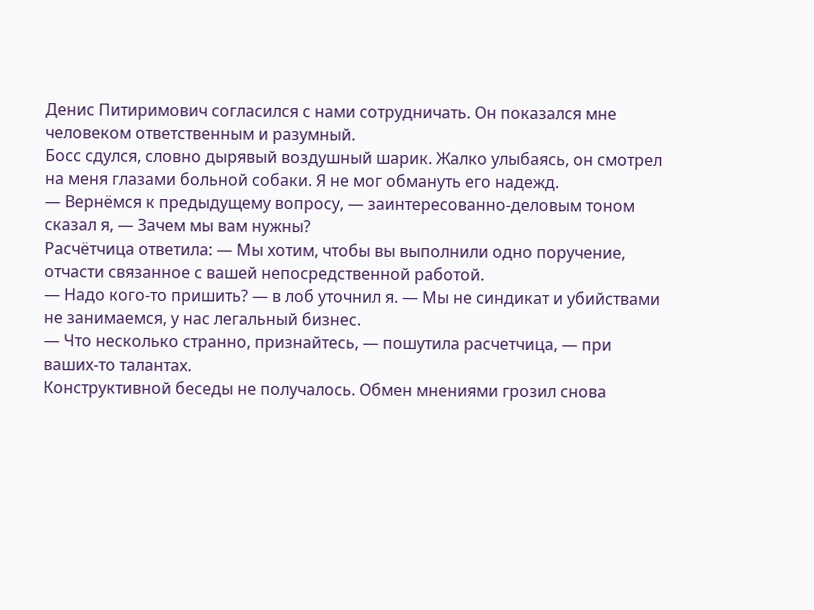Денис Питиримович согласился с нами сотрудничать. Он показался мне человеком ответственным и разумный.
Босс сдулся, словно дырявый воздушный шарик. Жалко улыбаясь, он смотрел на меня глазами больной собаки. Я не мог обмануть его надежд.
— Вернёмся к предыдущему вопросу, — заинтересованно-деловым тоном сказал я, — Зачем мы вам нужны?
Расчётчица ответила: — Мы хотим, чтобы вы выполнили одно поручение, отчасти связанное с вашей непосредственной работой.
— Надо кого-то пришить? — в лоб уточнил я. — Мы не синдикат и убийствами не занимаемся, у нас легальный бизнес.
— Что несколько странно, признайтесь, — пошутила расчетчица, — при ваших-то талантах.
Конструктивной беседы не получалось. Обмен мнениями грозил снова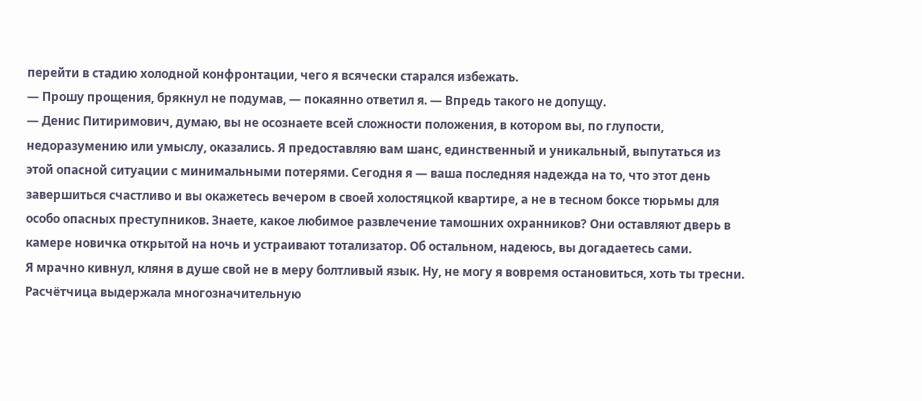перейти в стадию холодной конфронтации, чего я всячески старался избежать.
— Прошу прощения, брякнул не подумав, — покаянно ответил я. — Впредь такого не допущу.
— Денис Питиримович, думаю, вы не осознаете всей сложности положения, в котором вы, по глупости, недоразумению или умыслу, оказались. Я предоставляю вам шанс, единственный и уникальный, выпутаться из этой опасной ситуации с минимальными потерями. Сегодня я — ваша последняя надежда на то, что этот день завершиться счастливо и вы окажетесь вечером в своей холостяцкой квартире, а не в тесном боксе тюрьмы для особо опасных преступников. Знаете, какое любимое развлечение тамошних охранников? Они оставляют дверь в камере новичка открытой на ночь и устраивают тотализатор. Об остальном, надеюсь, вы догадаетесь сами.
Я мрачно кивнул, кляня в душе свой не в меру болтливый язык. Ну, не могу я вовремя остановиться, хоть ты тресни.
Расчётчица выдержала многозначительную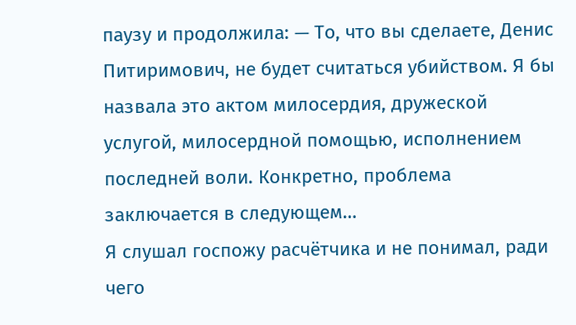паузу и продолжила: — То, что вы сделаете, Денис Питиримович, не будет считаться убийством. Я бы назвала это актом милосердия, дружеской услугой, милосердной помощью, исполнением последней воли. Конкретно, проблема заключается в следующем…
Я слушал госпожу расчётчика и не понимал, ради чего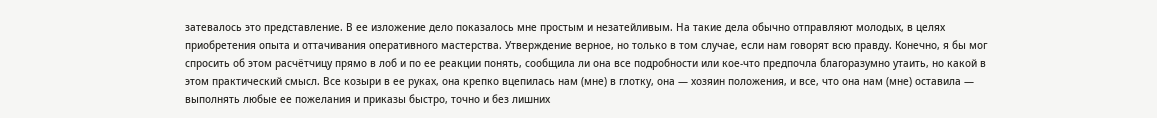затевалось это представление. В ее изложение дело показалось мне простым и незатейливым. На такие дела обычно отправляют молодых, в целях приобретения опыта и оттачивания оперативного мастерства. Утверждение верное, но только в том случае, если нам говорят всю правду. Конечно, я бы мог спросить об этом расчётчицу прямо в лоб и по ее реакции понять, сообщила ли она все подробности или кое-что предпочла благоразумно утаить, но какой в этом практический смысл. Все козыри в ее руках, она крепко вцепилась нам (мне) в глотку, она — хозяин положения, и все, что она нам (мне) оставила — выполнять любые ее пожелания и приказы быстро, точно и без лишних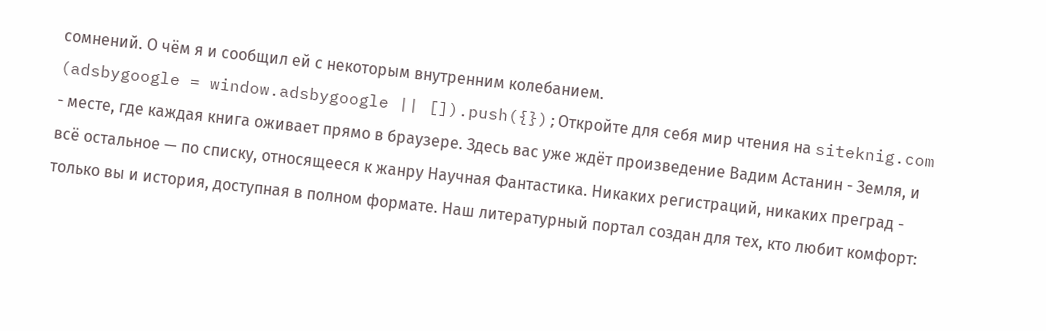сомнений. О чём я и сообщил ей с некоторым внутренним колебанием.
(adsbygoogle = window.adsbygoogle || []).push({});Откройте для себя мир чтения на siteknig.com - месте, где каждая книга оживает прямо в браузере. Здесь вас уже ждёт произведение Вадим Астанин - Земля, и всё остальное — по списку, относящееся к жанру Научная Фантастика. Никаких регистраций, никаких преград - только вы и история, доступная в полном формате. Наш литературный портал создан для тех, кто любит комфорт: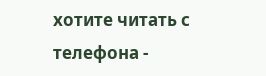хотите читать с телефона -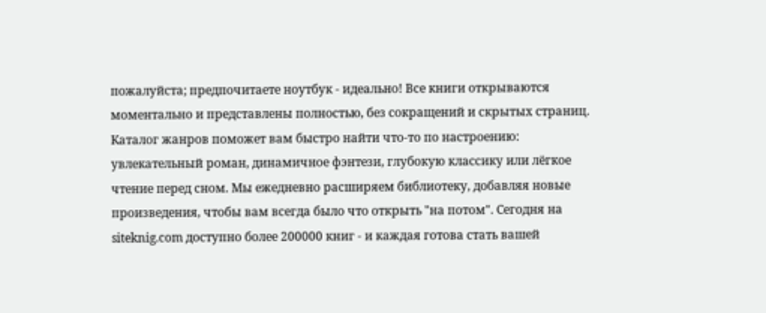пожалуйста; предпочитаете ноутбук - идеально! Все книги открываются моментально и представлены полностью, без сокращений и скрытых страниц. Каталог жанров поможет вам быстро найти что-то по настроению: увлекательный роман, динамичное фэнтези, глубокую классику или лёгкое чтение перед сном. Мы ежедневно расширяем библиотеку, добавляя новые произведения, чтобы вам всегда было что открыть "на потом". Сегодня на siteknig.com доступно более 200000 книг - и каждая готова стать вашей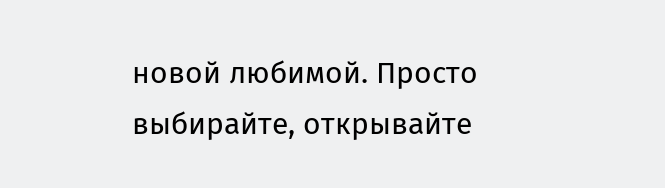новой любимой. Просто выбирайте, открывайте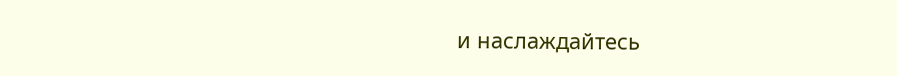и наслаждайтесь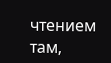чтением там,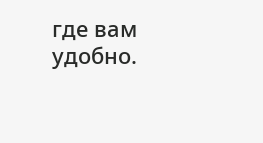где вам удобно.